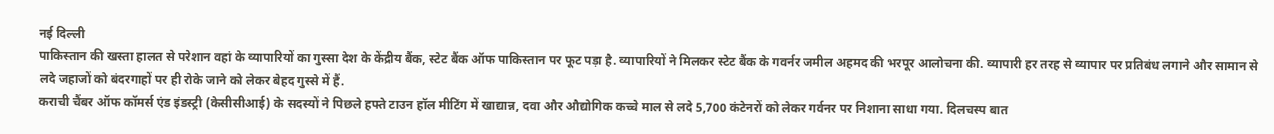नई दिल्ली
पाकिस्तान की खस्ता हालत से परेशान वहां के व्यापारियों का गुस्सा देश के केंद्रीय बैंक, स्टेट बैंक ऑफ पाकिस्तान पर फूट पड़ा है. व्यापारियों ने मिलकर स्टेट बैंक के गवर्नर जमील अहमद की भरपूर आलोचना की. व्यापारी हर तरह से व्यापार पर प्रतिबंध लगाने और सामान से लदे जहाजों को बंदरगाहों पर ही रोके जाने को लेकर बेहद गुस्से में हैं.
कराची चैंबर ऑफ कॉमर्स एंड इंडस्ट्री (केसीसीआई) के सदस्यों ने पिछले हफ्ते टाउन हॉल मीटिंग में खाद्यान्न, दवा और औद्योगिक कच्चे माल से लदे 5,700 कंटेनरों को लेकर गर्वनर पर निशाना साधा गया. दिलचस्प बात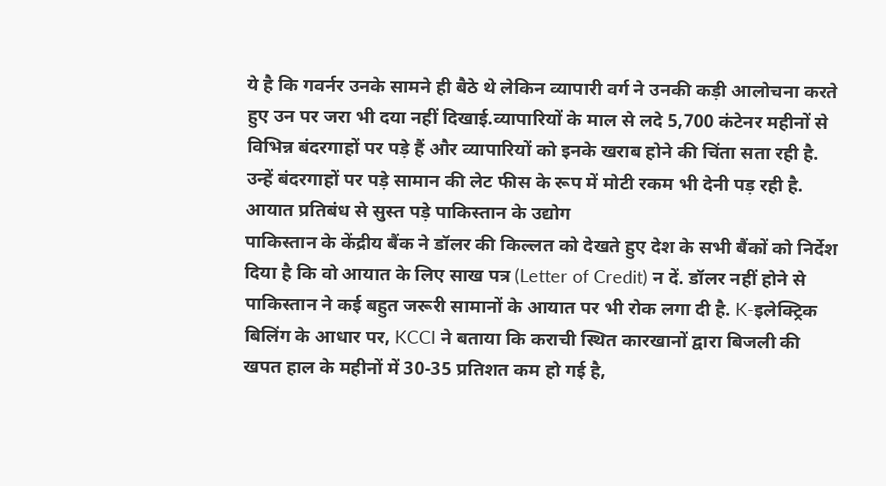ये है कि गवर्नर उनके सामने ही बैठे थे लेकिन व्यापारी वर्ग ने उनकी कड़ी आलोचना करते हुए उन पर जरा भी दया नहीं दिखाई.व्यापारियों के माल से लदे 5,700 कंटेनर महीनों से विभिन्न बंदरगाहों पर पड़े हैं और व्यापारियों को इनके खराब होने की चिंता सता रही है. उन्हें बंदरगाहों पर पड़े सामान की लेट फीस के रूप में मोटी रकम भी देनी पड़ रही है.
आयात प्रतिबंध से सुस्त पड़े पाकिस्तान के उद्योग
पाकिस्तान के केंद्रीय बैंक ने डॉलर की किल्लत को देखते हुए देश के सभी बैंकों को निर्देश दिया है कि वो आयात के लिए साख पत्र (Letter of Credit) न दें. डॉलर नहीं होने से पाकिस्तान ने कई बहुत जरूरी सामानों के आयात पर भी रोक लगा दी है. K-इलेक्ट्रिक बिलिंग के आधार पर, KCCI ने बताया कि कराची स्थित कारखानों द्वारा बिजली की खपत हाल के महीनों में 30-35 प्रतिशत कम हो गई है,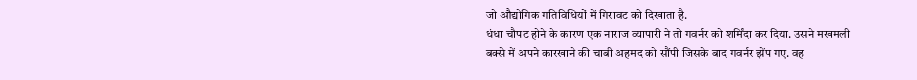जो औद्योगिक गतिविधियों में गिरावट को दिखाता है.
धंधा चौपट होने के कारण एक नाराज व्यापारी ने तो गवर्नर को शर्मिंदा कर दिया. उसने मखमली बक्से में अपने कारखाने की चाबी अहमद को सौंपी जिसके बाद गवर्नर झेंप गए. वह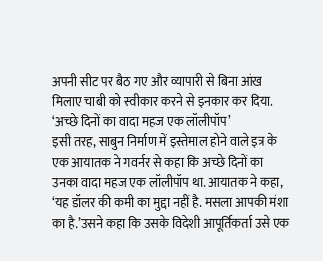अपनी सीट पर बैठ गए और व्यापारी से बिना आंख मिलाए चाबी को स्वीकार करने से इनकार कर दिया.
‘अच्छे दिनों का वादा महज एक लॉलीपॉप’
इसी तरह, साबुन निर्माण में इस्तेमाल होने वाले इत्र के एक आयातक ने गवर्नर से कहा कि अच्छे दिनों का उनका वादा महज एक लॉलीपॉप था. आयातक ने कहा, ‘यह डॉलर की कमी का मुद्दा नहीं है. मसला आपकी मंशा का है.’उसने कहा कि उसके विदेशी आपूर्तिकर्ता उसे एक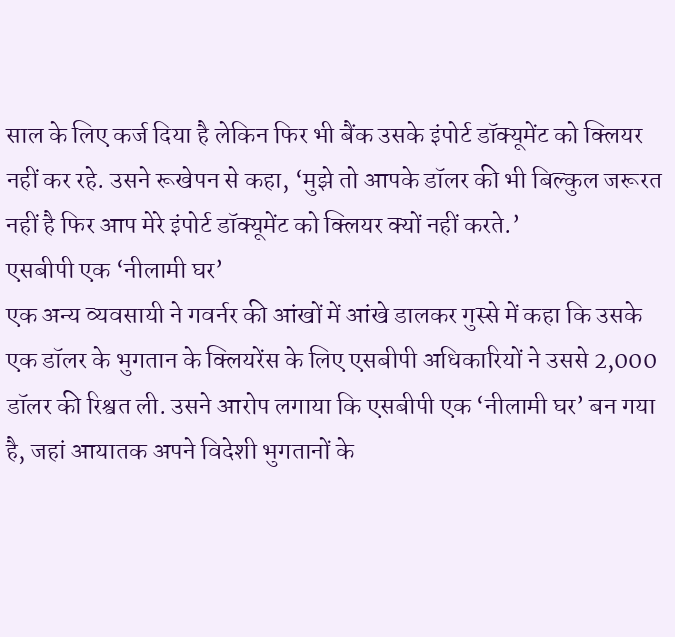साल के लिए कर्ज दिया है लेकिन फिर भी बैंक उसके इंपोर्ट डॉक्यूमेंट को क्लियर नहीं कर रहे. उसने रूखेपन से कहा, ‘मुझे तो आपके डॉलर की भी बिल्कुल जरूरत नहीं है फिर आप मेरे इंपोर्ट डॉक्यूमेंट को क्लियर क्यों नहीं करते.’
एसबीपी एक ‘नीलामी घर’
एक अन्य व्यवसायी ने गवर्नर की आंखों में आंखे डालकर गुस्से में कहा कि उसके एक डॉलर के भुगतान के क्लियरेंस के लिए एसबीपी अधिकारियों ने उससे 2,000 डॉलर की रिश्वत ली. उसने आरोप लगाया कि एसबीपी एक ‘नीलामी घर’ बन गया है, जहां आयातक अपने विदेशी भुगतानों के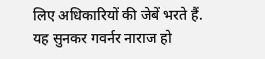लिए अधिकारियों की जेबें भरते हैं. यह सुनकर गवर्नर नाराज हो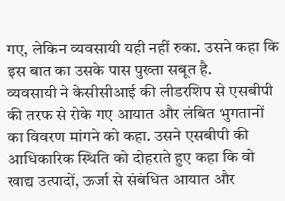गए, लेकिन व्यवसायी यही नहीं रुका. उसने कहा कि इस बात का उसके पास पुख्ता सबूत है.
व्यवसायी ने केसीसीआई की लीडरशिप से एसबीपी की तरफ से रोके गए आयात और लंबित भुगतानों का विवरण मांगने को कहा. उसने एसबीपी की आधिकारिक स्थिति को दोहराते हुए कहा कि वो खाद्य उत्पादों, ऊर्जा से संबंधित आयात और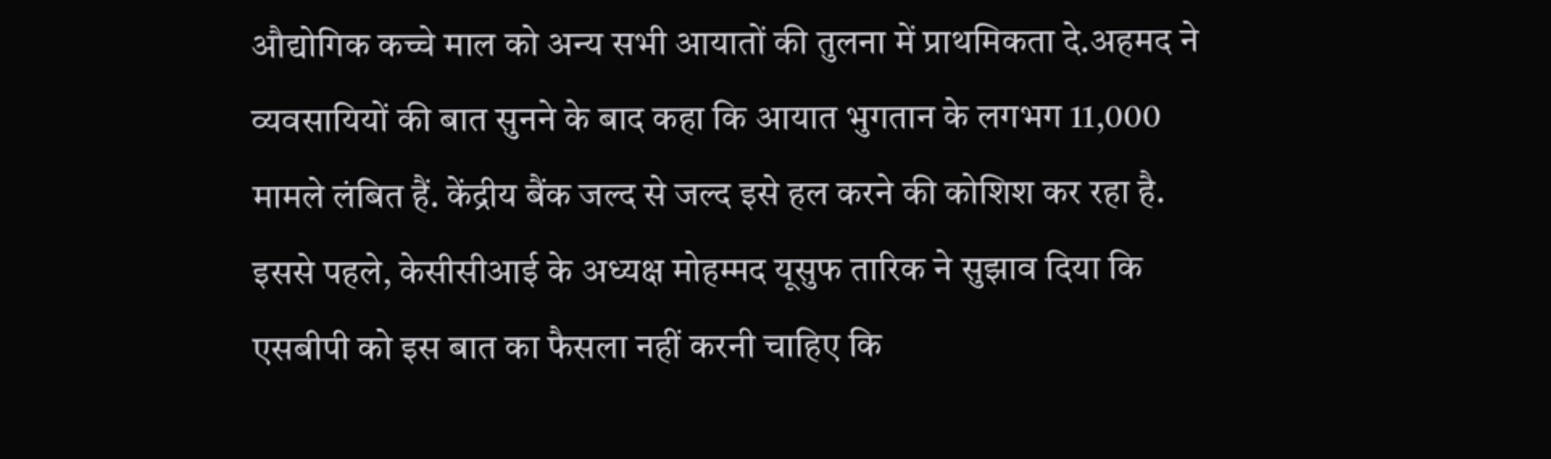औद्योगिक कच्चे माल को अन्य सभी आयातों की तुलना में प्राथमिकता दे.अहमद ने व्यवसायियों की बात सुनने के बाद कहा कि आयात भुगतान के लगभग 11,000 मामले लंबित हैं. केंद्रीय बैंक जल्द से जल्द इसे हल करने की कोशिश कर रहा है.
इससे पहले, केसीसीआई के अध्यक्ष मोहम्मद यूसुफ तारिक ने सुझाव दिया कि एसबीपी को इस बात का फैसला नहीं करनी चाहिए कि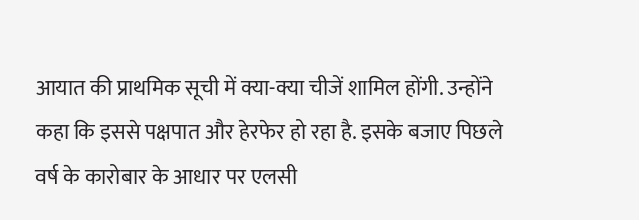आयात की प्राथमिक सूची में क्या-क्या चीजें शामिल होंगी. उन्होंने कहा कि इससे पक्षपात और हेरफेर हो रहा है. इसके बजाए पिछले वर्ष के कारोबार के आधार पर एलसी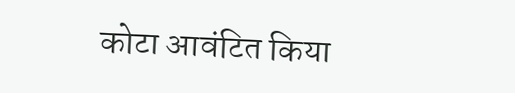कोटा आवंटित किया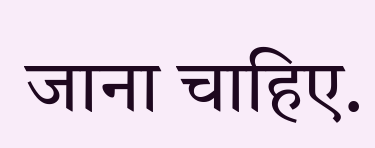जाना चाहिए.